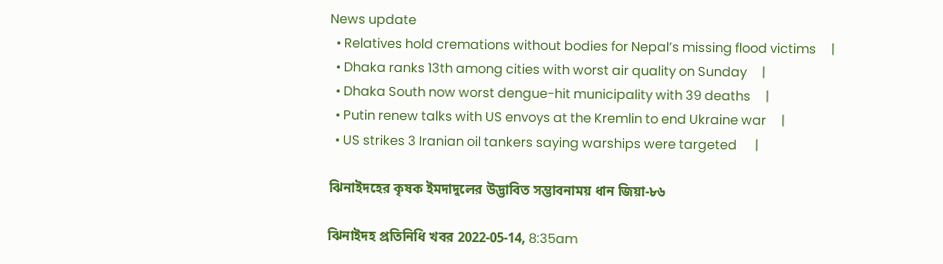News update
  • Relatives hold cremations without bodies for Nepal’s missing flood victims     |
  • Dhaka ranks 13th among cities with worst air quality on Sunday     |
  • Dhaka South now worst dengue-hit municipality with 39 deaths     |
  • Putin renew talks with US envoys at the Kremlin to end Ukraine war     |
  • US strikes 3 Iranian oil tankers saying warships were targeted      |

ঝিনাইদহের কৃষক ইমদাদুলের উদ্ভাবিত সম্ভাবনাময় ধান জিয়া-৮৬

ঝিনাইদহ প্রতিনিধি খবর 2022-05-14, 8:35am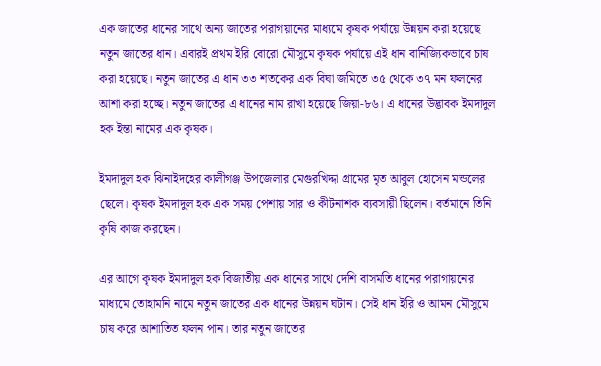এক জাতের ধানের সাথে অন্য জাতের পরাগয়ানের মাধ্যমে কৃষক পর্যায়ে উন্নয়ন করা হয়েছে নতুন জাতের ধান। এবারই প্রথম ইরি বোরো মৌসুমে কৃষক পর্যায়ে এই ধান বানিজ্যিকভাবে চাষ করা হয়েছে। নতুন জাতের এ ধান ৩৩ শতকের এক বিঘা জমিতে ৩৫ থেকে ৩৭ মন ফলনের আশা করা হচ্ছে। নতুন জাতের এ ধানের নাম রাখা হয়েছে জিয়া-৮৬। এ ধানের উদ্ভাবক ইমদাদুল হক ইন্তা নামের এক কৃষক।

ইমদাদুল হক ঝিনাইদহের কালীগঞ্জ উপজেলার মেগুরখিদ্দা গ্রামের মৃত আবুল হোসেন মন্ডলের ছেলে। কৃষক ইমদাদুল হক এক সময় পেশায় সার ও কীটনাশক ব্যবসায়ী ছিলেন। বর্তমানে তিনি কৃষি কাজ করছেন।

এর আগে কৃষক ইমদাদুল হক বিজাতীয় এক ধানের সাথে দেশি বাসমতি ধানের পরাগায়নের মাধ্যমে তোহামনি নামে নতুন জাতের এক ধানের উন্নয়ন ঘটান। সেই ধান ইরি ও আমন মৌসুমে চাষ করে আশাতিত ফলন পান। তার নতুন জাতের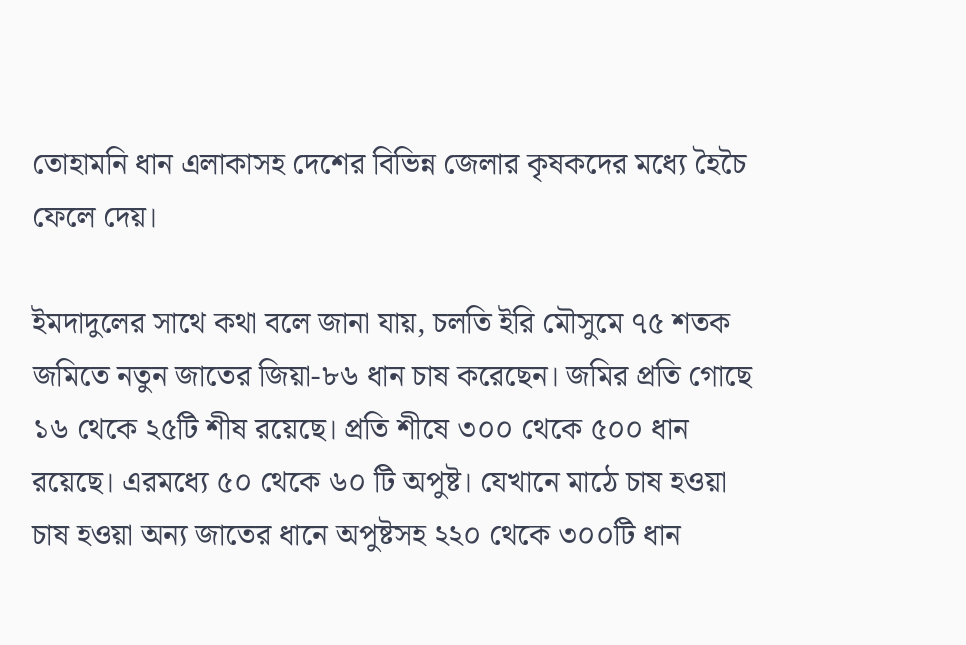তোহামনি ধান এলাকাসহ দেশের বিভিন্ন জেলার কৃষকদের মধ্যে হৈচৈ ফেলে দেয়।

ইমদাদুলের সাথে কথা বলে জানা যায়, চলতি ইরি মৌসুমে ৭৫ শতক জমিতে নতুন জাতের জিয়া-৮৬ ধান চাষ করেছেন। জমির প্রতি গোছে ১৬ থেকে ২৫টি শীষ রয়েছে। প্রতি শীষে ৩০০ থেকে ৫০০ ধান রয়েছে। এরমধ্যে ৫০ থেকে ৬০ টি অপুষ্ট। যেখানে মাঠে চাষ হওয়া চাষ হওয়া অন্য জাতের ধানে অপুষ্টসহ ২২০ থেকে ৩০০টি ধান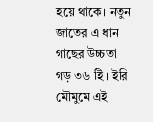হয়ে থাকে। নতুন জাতের এ ধান গাছের উচ্চতা গড় ৩৬ ইি । ইরি মৌমুমে এই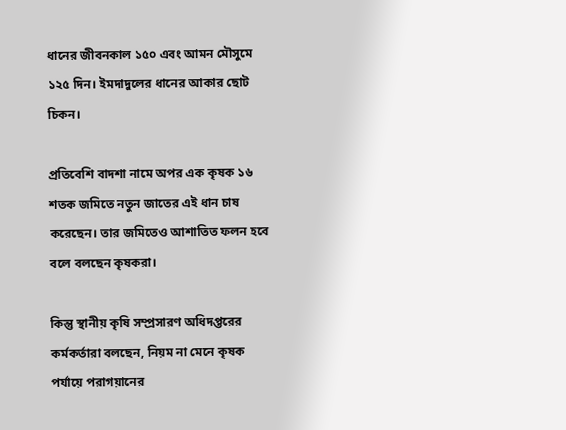ধানের জীবনকাল ১৫০ এবং আমন মৌসুমে ১২৫ দিন। ইমদাদুলের ধানের আকার ছোট চিকন।

প্রতিবেশি বাদশা নামে অপর এক কৃষক ১৬ শতক জমিতে নতুন জাতের এই ধান চাষ করেছেন। তার জমিতেও আশাতিত ফলন হবে বলে বলছেন কৃষকরা।

কিন্তু স্থানীয় কৃষি সম্প্রসারণ অধিদপ্তরের কর্মকর্তারা বলছেন, নিয়ম না মেনে কৃষক পর্যায়ে পরাগয়ানের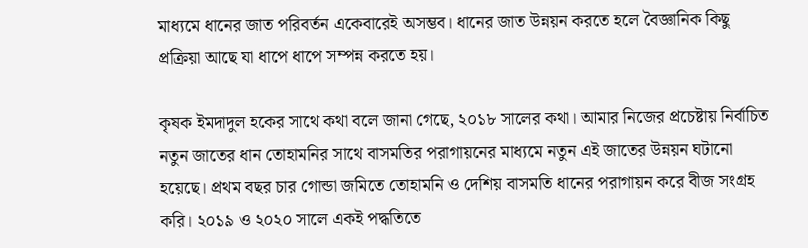মাধ্যমে ধানের জাত পরিবর্তন একেবারেই অসম্ভব। ধানের জাত উন্নয়ন করতে হলে বৈজ্ঞানিক কিছু প্রক্রিয়া আছে যা ধাপে ধাপে সম্পন্ন করতে হয়।

কৃষক ইমদাদুল হকের সাথে কথা বলে জানা গেছে, ২০১৮ সালের কথা। আমার নিজের প্রচেষ্টায় নির্বাচিত নতুন জাতের ধান তোহামনির সাথে বাসমতির পরাগায়নের মাধ্যমে নতুন এই জাতের উন্নয়ন ঘটানো হয়েছে। প্রথম বছর চার গোন্ডা জমিতে তোহামনি ও দেশিয় বাসমতি ধানের পরাগায়ন করে বীজ সংগ্রহ করি। ২০১৯ ও ২০২০ সালে একই পদ্ধতিতে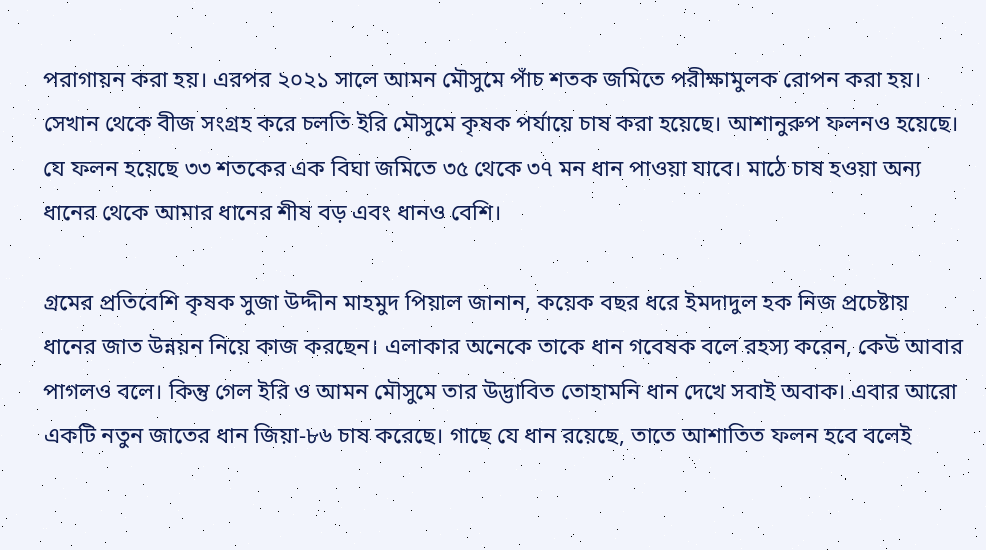পরাগায়ন করা হয়। এরপর ২০২১ সালে আমন মৌসুমে পাঁচ শতক জমিতে পরীক্ষামুলক রোপন করা হয়। সেখান থেকে বীজ সংগ্রহ করে চলতি ইরি মৌসুমে কৃষক পর্যায়ে চাষ করা হয়েছে। আশানুরুপ ফলনও হয়েছে। যে ফলন হয়েছে ৩৩ শতকের এক বিঘা জমিতে ৩৫ থেকে ৩৭ মন ধান পাওয়া যাবে। মাঠে চাষ হওয়া অন্য ধানের থেকে আমার ধানের শীষ বড় এবং ধানও বেশি।

গ্রমের প্রতিবেশি কৃষক সুজা উদ্দীন মাহমুদ পিয়াল জানান, কয়েক বছর ধরে ইমদাদুল হক নিজ প্রচেষ্টায় ধানের জাত উন্নয়ন নিয়ে কাজ করছেন। এলাকার অনেকে তাকে ধান গবেষক বলে রহস্য করেন, কেউ আবার পাগলও বলে। কিন্তু গেল ইরি ও আমন মৌসুমে তার উদ্ভাবিত তোহামনি ধান দেখে সবাই অবাক। এবার আরো একটি নতুন জাতের ধান জিয়া-৮৬ চাষ করেছে। গাছে যে ধান রয়েছে, তাতে আশাতিত ফলন হবে বলেই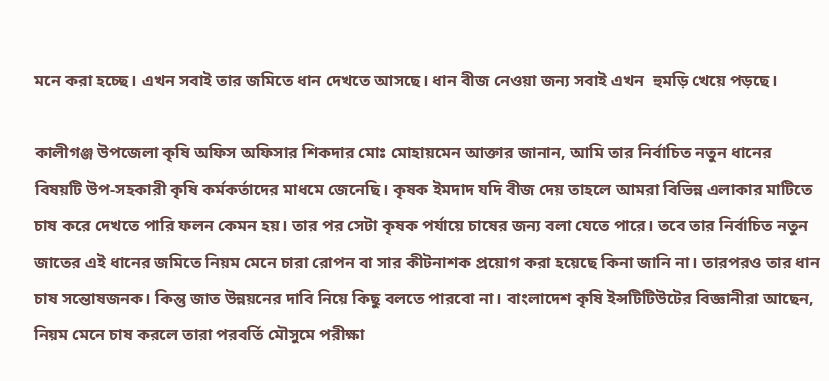মনে করা হচ্ছে। এখন সবাই তার জমিতে ধান দেখতে আসছে। ধান বীজ নেওয়া জন্য সবাই এখন  হুমড়ি খেয়ে পড়ছে।

কালীগঞ্জ উপজেলা কৃষি অফিস অফিসার শিকদার মোঃ মোহায়মেন আক্তার জানান, আমি তার নির্বাচিত নতুন ধানের বিষয়টি উপ-সহকারী কৃষি কর্মকর্তাদের মাধমে জেনেছি। কৃষক ইমদাদ যদি বীজ দেয় তাহলে আমরা বিভিন্ন এলাকার মাটিতে চাষ করে দেখতে পারি ফলন কেমন হয়। তার পর সেটা কৃষক পর্যায়ে চাষের জন্য বলা যেতে পারে। তবে তার নির্বাচিত নতুন জাতের এই ধানের জমিতে নিয়ম মেনে চারা রোপন বা সার কীটনাশক প্রয়োগ করা হয়েছে কিনা জানি না। তারপরও তার ধান চাষ সন্তোষজনক। কিন্তু জাত উন্নয়নের দাবি নিয়ে কিছু বলতে পারবো না। বাংলাদেশ কৃষি ইন্সটিটিউটের বিজ্ঞানীরা আছেন, নিয়ম মেনে চাষ করলে তারা পরবর্তি মৌসুমে পরীক্ষা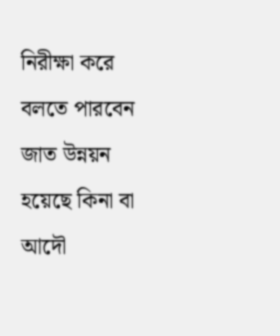নিরীক্ষা করে বলতে পারবেন জাত উন্নয়ন হয়েছে কিনা বা আদৌ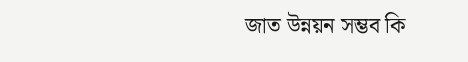জাত উন্নয়ন সম্ভব কি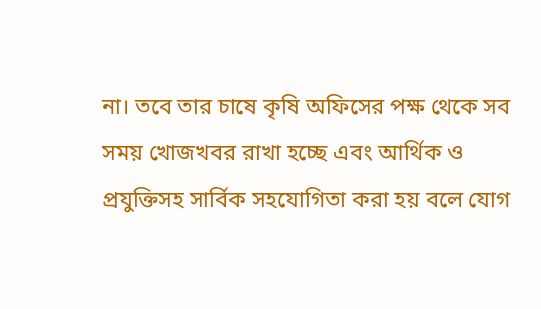না। তবে তার চাষে কৃষি অফিসের পক্ষ থেকে সব সময় খোজখবর রাখা হচ্ছে এবং আর্থিক ও প্রযুক্তিসহ সার্বিক সহযোগিতা করা হয় বলে যোগ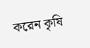করেন কৃষি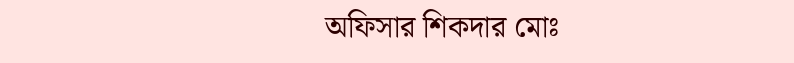অফিসার শিকদার মোঃ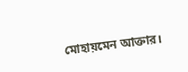মোহায়মেন আক্তার।